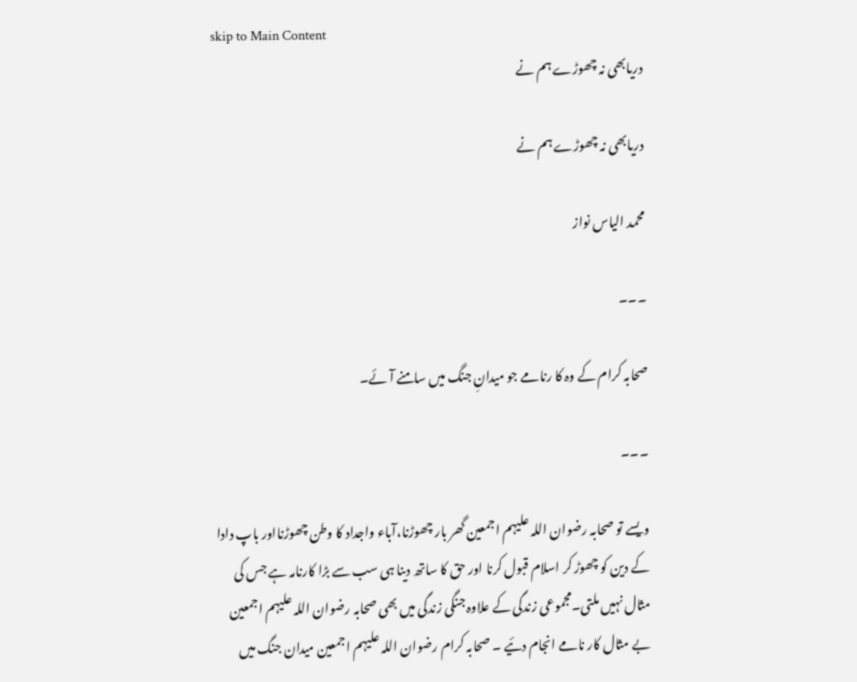skip to Main Content
دریابھی نہ چھوڑے ہم نے

دریابھی نہ چھوڑے ہم نے

محمد الیاس نواز

۔۔۔

صحابہ کرام کے وہ کا رنامے جو میدانِ جنگ میں سامنے آئے۔

۔۔۔

ویسے تو صحابہ رضوان اللہ علیہم اجمعین گھر بار چھوڑنا،آباء واجداد کا وطن چھوڑنااور باپ دادا کے دین کو چھوڑ کر اسلام قبول کرنا اور حق کا ساتھ دینا ہی سب سے بڑا کارنامہ ہے جس کی مثال نہیں ملتی۔مجموعی زندگی کے علاوہ جنگی زندگی میں بھی صحابہ رضوان اللہ علیہم اجمعین بے مثال کار نامے انجام دئیے ۔ صحابہ کرام رضوان اللہ علیہم اجمعین میدان جنگ میں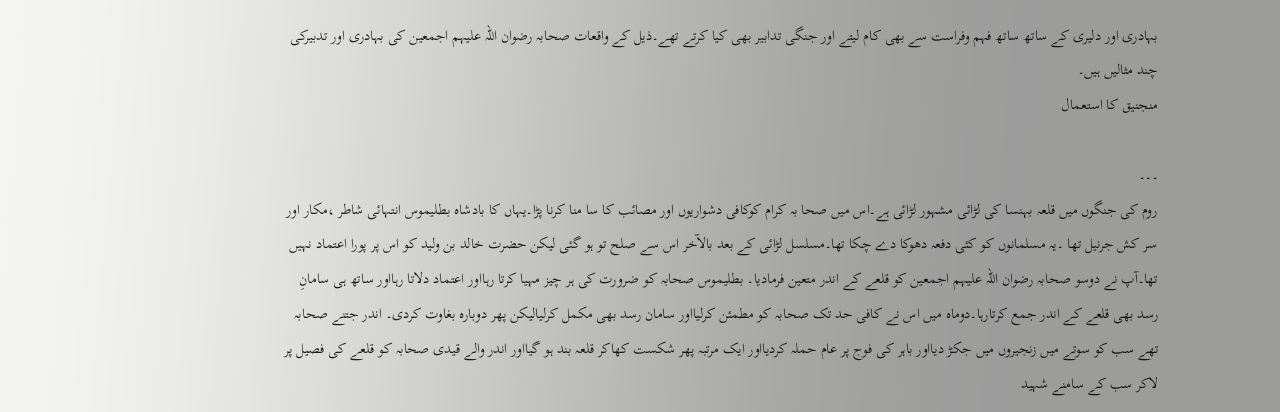بہادری اور دلیری کے ساتھ ساتھ فہم وفراست سے بھی کام لیتے اور جنگی تدابیر بھی کیا کرتے تھے۔ذیل کے واقعات صحابہ رضوان اللہ علیہم اجمعین کی بہادری اور تدبیرکی چند مثالیں ہیں۔
منجنیق کا استعمال

۔۔۔
روم کی جنگوں میں قلعہ بہنسا کی لڑائی مشہور لڑائی ہے۔اس میں صحا بہ کرام کوکافی دشواریوں اور مصائب کا سا منا کرنا پڑا۔یہاں کا بادشاہ بطلیموس انتہائی شاطر ،مکار اور سر کش جرنیل تھا ۔یہ مسلمانوں کو کئی دفعہ دھوکا دے چکا تھا۔مسلسل لڑائی کے بعد بالآخر اس سے صلح تو ہو گئی لیکن حضرت خالد بن ولید کو اس پر پورا اعتماد نہیں تھا۔آپ نے دوسو صحابہ رضوان اللہ علیہم اجمعین کو قلعے کے اندر متعین فرمادیا۔ بطلیموس صحابہ کو ضرورت کی ہر چیز مہیا کرتا رہااور اعتماد دلاتا رہااور ساتھ ہی سامانِ رسد بھی قلعے کے اندر جمع کرتارہا۔دوماہ میں اس نے کافی حد تک صحابہ کو مطمئن کرلیااور سامان رسد بھی مکمل کرلیالیکن پھر دوبارہ بغاوت کردی۔ اندر جتنے صحابہ تھے سب کو سوتے میں زنجیروں میں جکڑ دیااور باہر کی فوج پر عام حملہ کردیااور ایک مرتبہ پھر شکست کھاکر قلعہ بند ہو گیااور اندر والے قیدی صحابہ کو قلعے کی فصیل پر لاکر سب کے سامنے شہید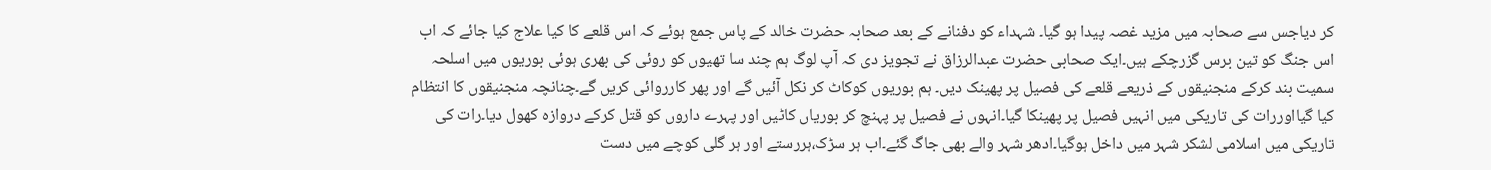کر دیاجس سے صحابہ میں مزید غصہ پیدا ہو گیا۔ شہداء کو دفنانے کے بعد صحابہ حضرت خالد کے پاس جمع ہوئے کہ اس قلعے کا کیا علاج کیا جائے کہ اب اس جنگ کو تین برس گزرچکے ہیں۔ایک صحابی حضرت عبدالرزاق نے تجویز دی کہ آپ لوگ ہم چند سا تھیوں کو روئی کی بھری ہوئی بوریوں میں اسلحہ سمیت بند کرکے منجنیقوں کے ذریعے قلعے کی فصیل پر پھینک دیں۔ ہم بوریوں کوکاٹ کر نکل آئیں گے اور پھر کارروائی کریں گے۔چنانچہ منجنیقوں کا انتظام کیا گیااوررات کی تاریکی میں انہیں فصیل پر پھینکا گیا۔انہوں نے فصیل پر پہنچ کر بوریاں کاٹیں اور پہرے داروں کو قتل کرکے دروازہ کھول دیا۔رات کی تاریکی میں اسلامی لشکر شہر میں داخل ہوگیا۔ادھر شہر والے بھی جاگ گئے۔اب ہر سڑک،ہررستے اور ہر گلی کوچے میں دست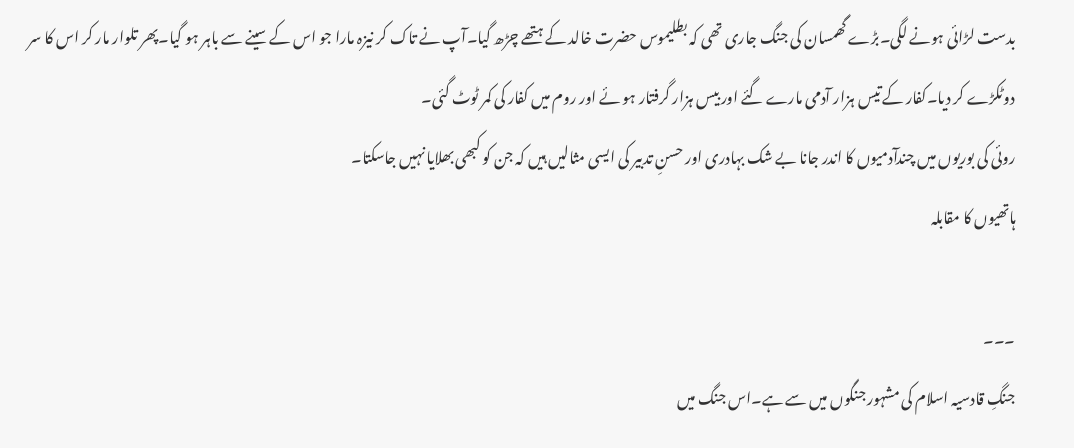بدست لڑائی ہونے لگی۔بڑے گھمسان کی جنگ جاری تھی کہ بطلیموس حضرت خالد کے ہتھے چڑھ گیا۔آپ نے تاک کر نیزہ مارا جو اس کے سینے سے باہر ہو گیا۔پھر تلوار مار کر اس کا سر دوٹکڑے کر دیا۔کفار کے تیس ہزار آدمی مارے گئے اور بیس ہزار گرفتار ہو ئے اور روم میں کفار کی کمر ٹوٹ گئی۔
روئی کی بوریوں میں چندآدمیوں کا اندر جانا بے شک بہادری اور حسنِ تدبیر کی ایسی مثالیں ہیں کہ جن کو کبھی بھلایا نہیں جاسکتا۔
ہاتھیوں کا مقابلہ

۔۔۔
جنگِ قادسیہ اسلام کی مشہور جنگوں میں سے ہے۔اس جنگ میں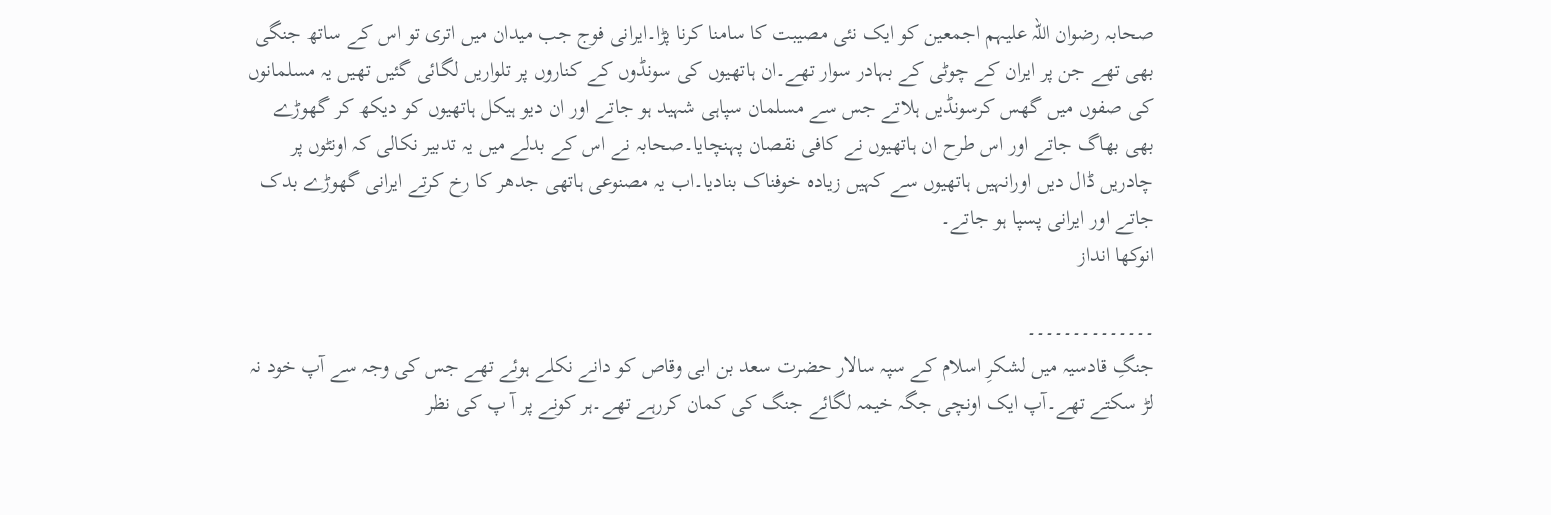صحابہ رضوان اللہ علیہم اجمعین کو ایک نئی مصیبت کا سامنا کرنا پڑا۔ایرانی فوج جب میدان میں اتری تو اس کے ساتھ جنگی بھی تھے جن پر ایران کے چوٹی کے بہادر سوار تھے۔ان ہاتھیوں کی سونڈوں کے کناروں پر تلواریں لگائی گئیں تھیں یہ مسلمانوں کی صفوں میں گھس کرسونڈیں ہلاتے جس سے مسلمان سپاہی شہید ہو جاتے اور ان دیو ہیکل ہاتھیوں کو دیکھ کر گھوڑے بھی بھاگ جاتے اور اس طرح ان ہاتھیوں نے کافی نقصان پہنچایا۔صحابہ نے اس کے بدلے میں یہ تدبیر نکالی کہ اونٹوں پر چادریں ڈال دیں اورانہیں ہاتھیوں سے کہیں زیادہ خوفناک بنادیا۔اب یہ مصنوعی ہاتھی جدھر کا رخ کرتے ایرانی گھوڑے بدک جاتے اور ایرانی پسپا ہو جاتے۔
انوکھا انداز

۔۔۔۔۔۔۔۔۔۔۔۔۔۔
جنگِ قادسیہ میں لشکرِ اسلام کے سپہ سالار حضرت سعد بن ابی وقاص کو دانے نکلے ہوئے تھے جس کی وجہ سے آپ خود نہ لڑ سکتے تھے۔آپ ایک اونچی جگہ خیمہ لگائے جنگ کی کمان کررہے تھے۔ہر کونے پر آ پ کی نظر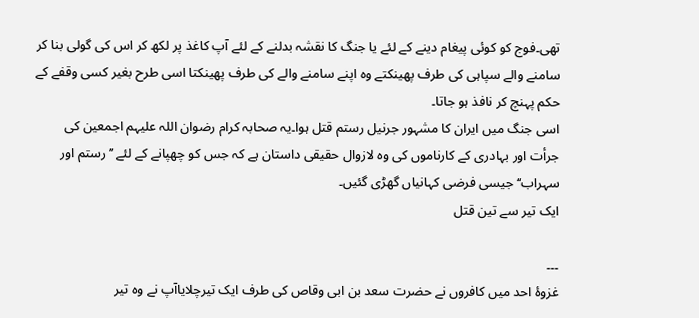تھی۔فوج کو کوئی پیغام دینے کے لئے یا جنگ کا نقشہ بدلنے کے لئے آپ کاغذ پر لکھ کر اس کی گولی بنا کر سامنے والے سپاہی کی طرف پھینکتے وہ اپنے سامنے والے کی طرف پھینکتا اسی طرح بغیر کسی وقفے کے حکم پہنچ کر نافذ ہو جاتا۔
اسی جنگ میں ایران کا مشہور جرنیل رستم قتل ہوا۔یہ صحابہ کرام رضوان اللہ علیہم اجمعین کی جرأت اور بہادری کے کارناموں کی وہ لازوال حقیقی داستان ہے کہ جس کو چھپانے کے لئے ’’رستم اور سہراب‘‘جیسی فرضی کہانیاں گھڑی گئیں۔
ایک تیر سے تین قتل

۔۔۔
غزوۂ احد میں کافروں نے حضرت سعد بن ابی وقاص کی طرف ایک تیرچلایاآپ نے وہ تیر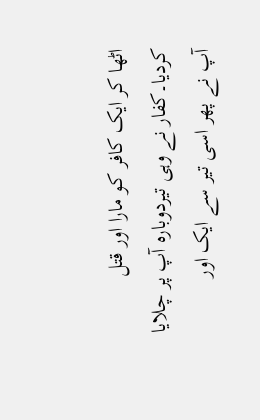اٹھا کر ایک کافر کو مارا اور قتل کردیا۔کفار نے وہی تیردوبارہ آپ پر چلایا آپ نے پھر اسی تیر سے ایک اور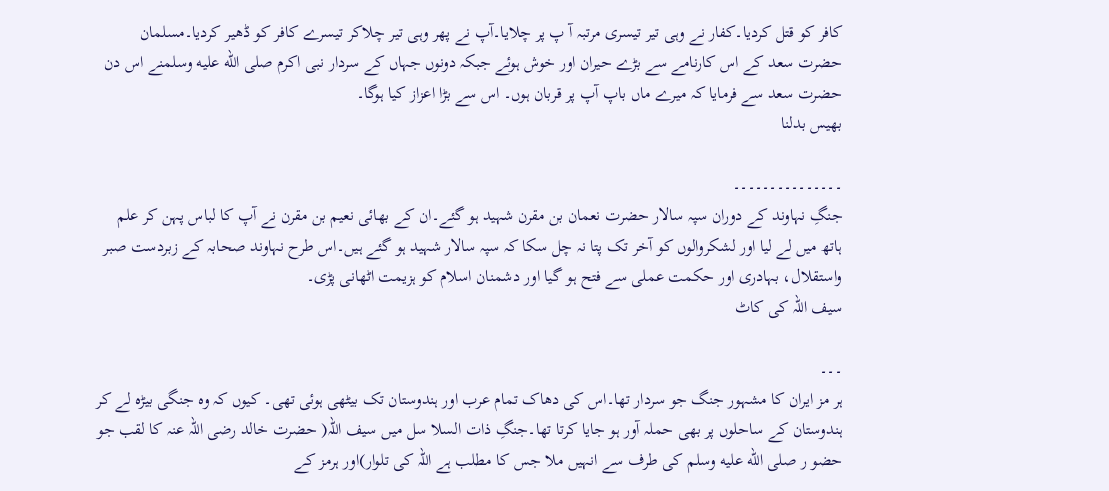کافر کو قتل کردیا۔کفار نے وہی تیر تیسری مرتبہ آ پ پر چلایا۔آپ نے پھر وہی تیر چلاکر تیسرے کافر کو ڈھیر کردیا۔مسلمان حضرت سعد کے اس کارنامے سے بڑے حیران اور خوش ہوئے جبکہ دونوں جہاں کے سردار نبی اکرم صلى الله عليه وسلمنے اس دن حضرت سعد سے فرمایا کہ میرے ماں باپ آپ پر قربان ہوں۔ اس سے بڑا اعزاز کیا ہوگا۔
بھیس بدلنا

۔۔۔۔۔۔۔۔۔۔۔۔۔۔۔
جنگِ نہاوند کے دوران سپہ سالار حضرت نعمان بن مقرن شہید ہو گئے۔ان کے بھائی نعیم بن مقرن نے آپ کا لباس پہن کر علم ہاتھ میں لے لیا اور لشکروالوں کو آخر تک پتا نہ چل سکا کہ سپہ سالار شہید ہو گئے ہیں۔اس طرح نہاوند صحابہ کے زبردست صبر واستقلال، بہادری اور حکمت عملی سے فتح ہو گیا اور دشمنان اسلام کو ہزیمت اٹھانی پڑی۔
سیف اللہ کی کاٹ

۔۔۔
ہر مز ایران کا مشہور جنگ جو سردار تھا۔اس کی دھاک تمام عرب اور ہندوستان تک بیٹھی ہوئی تھی۔ کیوں کہ وہ جنگی بیڑہ لے کر ہندوستان کے ساحلوں پر بھی حملہ آور ہو جایا کرتا تھا۔جنگِ ذات السلا سل میں سیف اللہ( حضرت خالد رضی اللہ عنہ کا لقب جو حضو ر صلى الله عليه وسلم کی طرف سے انہیں ملا جس کا مطلب ہے اللہ کی تلوار)اور ہرمز کے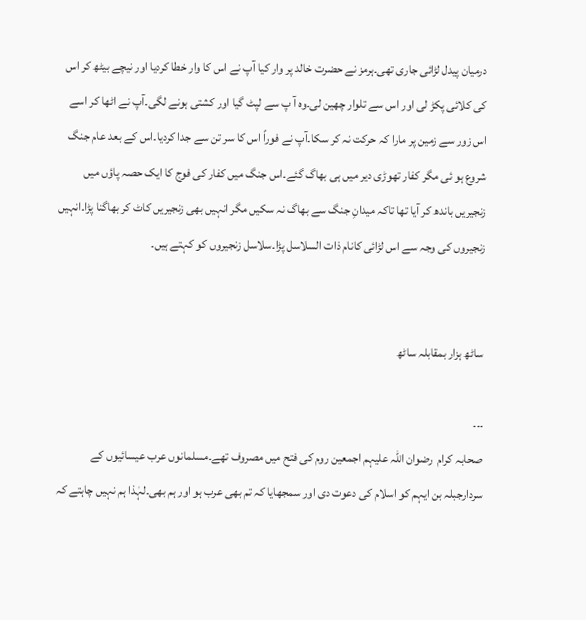درمیان پیدل لڑائی جاری تھی۔ہرمز نے حضرت خالد پر وار کیا آپ نے اس کا وار خطا کردیا اور نیچے بیٹھ کر اس کی کلائی پکڑ لی اور اس سے تلوار چھین لی۔وہ آ پ سے لپٹ گیا اور کشتی ہونے لگی۔آپ نے اٹھا کر اسے اس زور سے زمین پر مارا کہ حرکت نہ کر سکا۔آپ نے فوراً اس کا سر تن سے جدا کردیا۔اس کے بعد عام جنگ شروع ہو ئی مگر کفار تھوڑی دیر میں ہی بھاگ گئے۔اس جنگ میں کفار کی فوج کا ایک حصہ پاؤں میں زنجیریں باندھ کر آیا تھا تاکہ میدانِ جنگ سے بھاگ نہ سکیں مگر انہیں بھی زنجیریں کاٹ کر بھاگنا پڑا۔انہیں زنجیروں کی وجہ سے اس لڑائی کانام ذات السلاسل پڑا۔سلاسل زنجیروں کو کہتے ہیں۔


ساٹھ ہزار بمقابلہ ساٹھ

۔۔۔
صحابہ کرام  رضوان اللہ علیہم اجمعین روم کی فتح میں مصروف تھے۔مسلمانوں عرب عیسائیوں کے سردارجبلہ بن ایہم کو اسلام کی دعوت دی اور سمجھایا کہ تم بھی عرب ہو اور ہم بھی۔لہٰذا ہم نہیں چاہتے کہ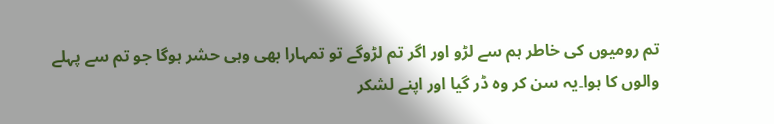تم رومیوں کی خاطر ہم سے لڑو اور اگر تم لڑوگے تو تمہارا بھی وہی حشر ہوگا جو تم سے پہلے والوں کا ہوا۔یہ سن کر وہ ڈر گیا اور اپنے لشکر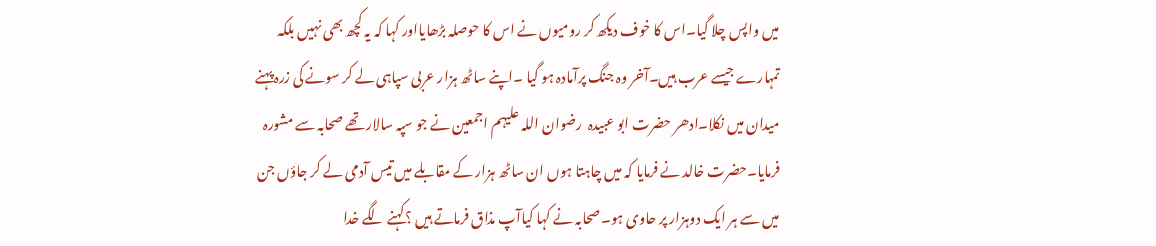میں واپس چلا گیا۔اس کا خوف دیکھ کر رومیوں نے اس کا حوصلہ بڑھایااور کہا کہ یہ کچھ بھی نہیں بلکہ تمہارے جیسے عرب ہیں۔آخر وہ جنگ پرآمادہ ہو گیا ۔اپنے ساٹھ ہزار عربی سپاہی لے کر سونے کی زرہ پہنے میدان میں نکلا۔ادھر حضرت ابو عبیدہ  رضوان اللہ علیہم اجمعین نے جو سپہ سالار تھے صحابہ سے مشورہ فرمایا۔حضرت خالد نے فرمایا کہ میں چاہتا ہوں ان ساٹھ ہزار کے مقابلے میں تیس آدمی لے کر جاؤں جن میں سے ہر ایک دوہزار پر حاوی ہو۔صحابہ نے کہا کیاآپ مذاق فرماتے ہیں ؟کہنے لگے خدا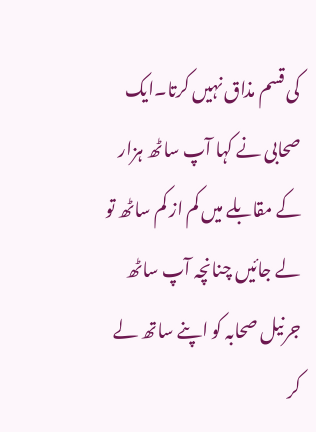کی قسم مذاق نہیں کرتا۔ایک صحابی نے کہا آپ ساٹھ ہزار کے مقابلے میں کم از کم ساٹھ تو لے جائیں چنانچہ آپ ساٹھ جرنیل صحابہ کو اپنے ساتھ لے کر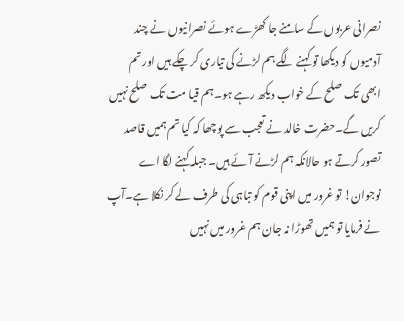نصرانی عربوں کے سامنے جا کھڑے ہوئے نصرانیوں نے چند آدمیوں کو دیکھا تو کہنے لگے ہم لڑنے کی تیاری کر چکے ہیں اور تم ابھی تک صلح کے خواب دیکھ رہے ہو۔ہم قیا مت تک صلح نہیں کریں گے۔حضرت خالد نے تعجب سے پوچھا کہ کیا تم ہمیں قاصد تصور کرتے ہو حالانکہ ہم لڑنے آئے ہیں۔ جبلہ کہنے لگا اے نوجوان! تو غرور میں اپنی قوم کو تباہی کی طرف لے کر نکلا ہے۔آپ نے فرمایا تو ہمیں تھوڑا نہ جان ہم غرور میں نہیں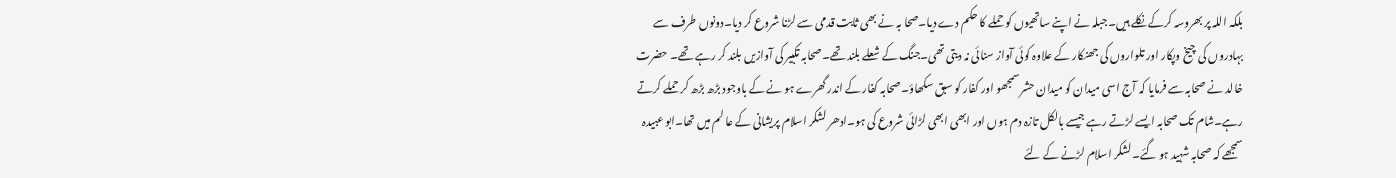بلکہ اللہ پر بھروسہ کرکے نکلے ہیں۔جبلہ نے اپنے ساتھیوں کو حملے کا حکم دے دیا۔صحا بہ نے بھی ثابت قدمی سے لڑنا شروع کر دیا۔دونوں طرف سے بہادروں کی چیخ وپکار اور تلواروں کی جھنکار کے علاوہ کوئی آواز سنائی نہ دیتی تھی۔جنگ کے شعلے بلند تھے۔صحابہ تکبیر کی آوازیں بلند کر رہے تھے۔ حضرت خالد نے صحابہ سے فرمایا کہ آج اسی میدان کو میدان حشر سمجھو اور کفار کو سبق سکھاؤ۔صحابہ کفار کے اندر گھرے ہو نے کے باوجود بڑھ بڑھ کر حملے کرتے رہے۔شام تک صحابہ ایسے لڑتے رہے جیسے بالکل تازہ دم ہوں اور ابھی ابھی لڑائی شروع کی ہو۔ادھر لشکر اسلام پریشانی کے عا لم میں تھا۔ابو عبیدہ سمجھے کہ صحابہ شہید ہو گئے۔لشکر اسلام لڑنے کے لئے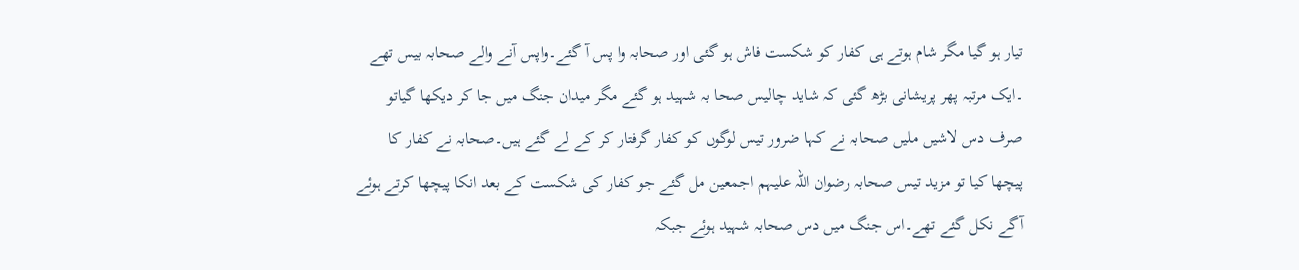تیار ہو گیا مگر شام ہوتے ہی کفار کو شکست فاش ہو گئی اور صحابہ وا پس آ گئے۔واپس آنے والے صحابہ بیس تھے ۔ایک مرتبہ پھر پریشانی بڑھ گئی کہ شاید چالیس صحا بہ شہید ہو گئے مگر میدان جنگ میں جا کر دیکھا گیاتو صرف دس لاشیں ملیں صحابہ نے کہا ضرور تیس لوگوں کو کفار گرفتار کر کے لے گئے ہیں۔صحابہ نے کفار کا پیچھا کیا تو مزید تیس صحابہ رضوان اللہ علیہم اجمعین مل گئے جو کفار کی شکست کے بعد انکا پیچھا کرتے ہوئے آگے نکل گئے تھے۔اس جنگ میں دس صحابہ شہید ہوئے جبکہ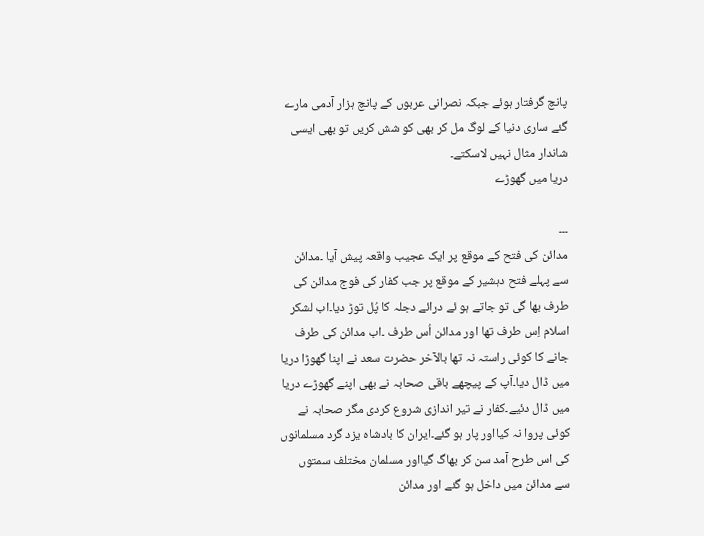پانچ گرفتار ہوئے جبکہ نصرانی عربوں کے پانچ ہزار آدمی مارے گئے ساری دنیا کے لوگ مل کر بھی کو شش کریں تو بھی ایسی شاندار مثال نہیں لاسکتے۔
دریا میں گھوڑے

۔۔۔
مدائن کی فتح کے موقع پر ایک عجیب واقعہ پیش آیا ۔مدائن سے پہلے فتح دہشیر کے موقع پر جب کفار کی فوج مدائن کی طرف بھا گی تو جاتے ہو ئے درائے دجلہ کا پُل توڑ دیا۔اب لشکر اسلام اِس طرف تھا اور مدائن اُس طرف ۔اب مدائن کی طرف جانے کا کوئی راستہ نہ تھا بالآخر حضرت سعد نے اپنا گھوڑا دریا میں ڈال دیا۔آپ کے پیچھے باقی صحابہ نے بھی اپنے گھوڑے دریا میں ڈال دئیے۔کفار نے تیر اندازی شروع کردی مگر صحابہ نے کوئی پروا نہ کیااور پار ہو گئے۔ایران کا بادشاہ یزد گرد مسلمانوں کی اس طرح آمد سن کر بھاگ گیااور مسلمان مختلف سمتوں سے مدائن میں داخل ہو گئے اور مدائن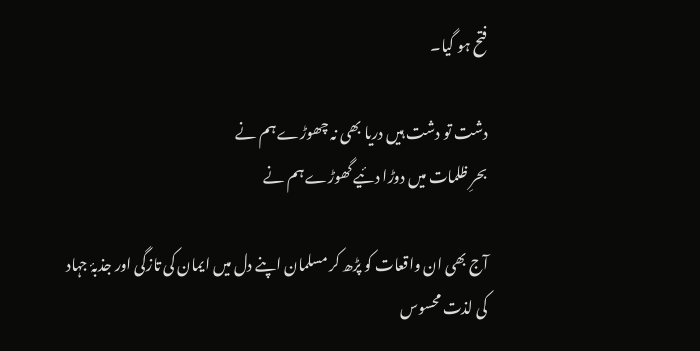فتح ہو گیا۔

دشت تو دشت ہیں دریا بھی نہ چھوڑے ہم نے
بحرِ ظلمات میں دوڑا دئیے گھوڑے ہم نے

آج بھی ان واقعات کو پڑھ کر مسلمان اپنے دل میں ایمان کی تازگی اور جذبۂ جہاد کی لذت محسوس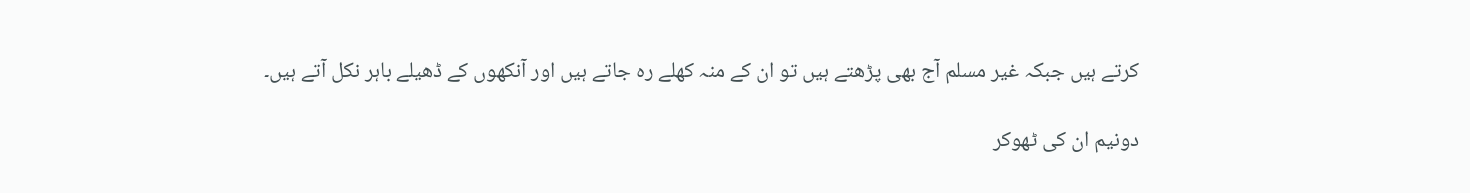کرتے ہیں جبکہ غیر مسلم آج بھی پڑھتے ہیں تو ان کے منہ کھلے رہ جاتے ہیں اور آنکھوں کے ڈھیلے باہر نکل آتے ہیں۔

دونیم ان کی ٹھوکر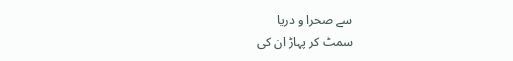سے صحرا و دریا
سمٹ کر پہاڑ ان کی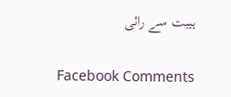ہیبت سے رائی

Facebook Comments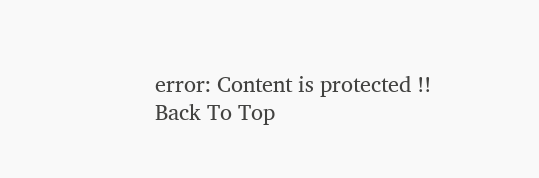error: Content is protected !!
Back To Top